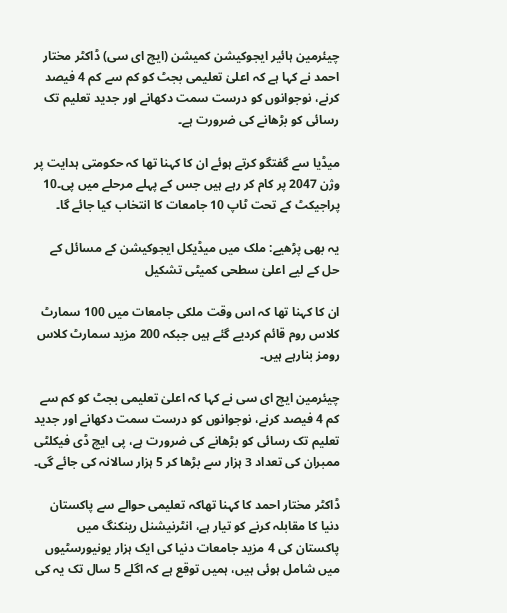چیئرمین ہائیر ایجوکیشن کمیشن (ایچ ای سی) ڈاکٹر مختار احمد نے کہا ہے کہ اعلیٰ تعلیمی بجٹ کو کم سے کم 4 فیصد کرنے، نوجوانوں کو درست سمت دکھانے اور جدید تعلیم تک رسائی کو بڑھانے کی ضرورت ہے۔

میڈیا سے گفتگو کرتے ہوئے ان کا کہنا تھا کہ حکومتی ہدایت پر وژن 2047 پر کام کر رہے ہیں جس کے پہلے مرحلے میں پی۔10 پراجیکٹ کے تحت ٹاپ 10 جامعات کا انتخاب کیا جائے گا۔

یہ بھی پڑھیے: ملک میں میڈیکل ایجوکیشن کے مسائل کے حل کے لیے اعلیٰ سطحی کمیٹی تشکیل

ان کا کہنا تھا کہ اس وقت ملکی جامعات میں 100 سمارٹ کلاس روم قائم کردیے گئے ہیں جبکہ 200 مزید سمارٹ کلاس رومز بنارہے ہیں۔

چیئرمین ایچ ای سی نے کہا کہ اعلیٰ تعلیمی بجٹ کو کم سے کم 4 فیصد کرنے، نوجوانوں کو درست سمت دکھانے اور جدید تعلیم تک رسائی کو بڑھانے کی ضرورت ہے، پی ایچ ڈی فیکلٹی ممبران کی تعداد 3 ہزار سے بڑھا کر 5 ہزار سالانہ کی جائے گی۔

ڈاکٹر مختار احمد کا کہنا تھاکہ تعلیمی حوالے سے پاکستان دنیا کا مقابلہ کرنے کو تیار ہے، انٹرنیشنل رینکنگ میں پاکستان کی 4 مزید جامعات دنیا کی ایک ہزار یونیورسٹیوں میں شامل ہوئی ہیں، ہمیں توقع ہے کہ اگلے 5 سال تک یہ کی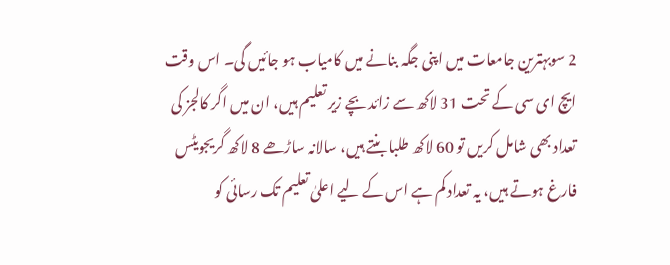2 سوبہترین جامعات میں اپنی جگہ بنانے میں کامیاب ہو جائیں گی۔ اس وقت ایچ ای سی کے تحت 31 لاکھ سے زائد بچے زیر تعلیم ہیں، ان میں اگر کالجز کی تعداد بھی شامل کریں تو 60 لاکھ طلبا بنتے ہیں، سالانہ ساڑھے 8 لاکھ گریجویٹس فارغ ہوتے ہیں، یہ تعداد کم ہے اس کے لیے اعلیٰ تعلیم تک رسائی کو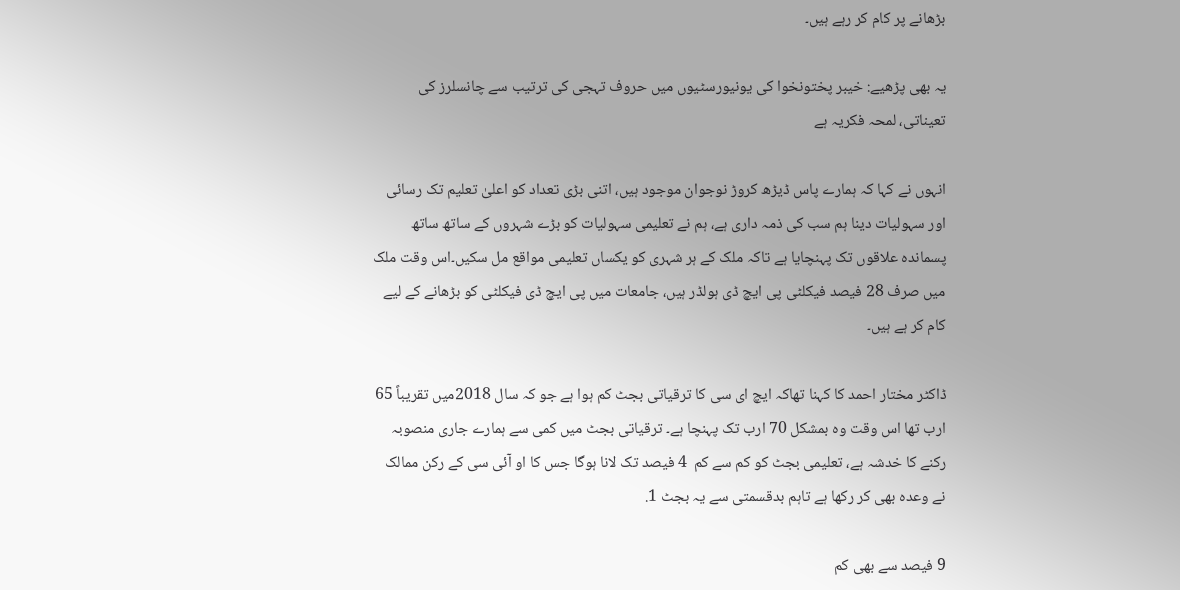بڑھانے پر کام کر رہے ہیں۔

یہ بھی پڑھیے: خیبر پختونخوا کی یونیورسٹیوں میں حروف تہجی کی ترتیب سے چانسلرز کی تعیناتی، لمحہ فکریہ ہے

انہوں نے کہا کہ ہمارے پاس ڈیڑھ کروڑ نوجوان موجود ہیں، اتنی بڑی تعداد کو اعلیٰ تعلیم تک رسائی اور سہولیات دینا ہم سب کی ذمہ داری ہے، ہم نے تعلیمی سہولیات کو بڑے شہروں کے ساتھ ساتھ پسماندہ علاقوں تک پہنچایا ہے تاکہ ملک کے ہر شہری کو یکساں تعلیمی مواقع مل سکیں۔اس وقت ملک میں صرف 28 فیصد فیکلٹی پی ایچ ڈی ہولڈر ہیں، جامعات میں پی ایچ ڈی فیکلٹی کو بڑھانے کے لیے کام کر ہے ہیں۔

ڈاکٹر مختار احمد کا کہنا تھاکہ ایچ ای سی کا ترقیاتی بجٹ کم ہوا ہے جو کہ سال 2018میں تقریباً 65 ارب تھا اس وقت وہ بمشکل 70 ارب تک پہنچا ہے۔ ترقیاتی بجٹ میں کمی سے ہمارے جاری منصوبہ رکنے کا خدشہ ہے، تعلیمی بجٹ کو کم سے کم  4 فیصد تک لانا ہوگا جس کا او آئی سی کے رکن ممالک نے وعدہ بھی کر رکھا ہے تاہم بدقسمتی سے یہ بجٹ 1.

9 فیصد سے بھی کم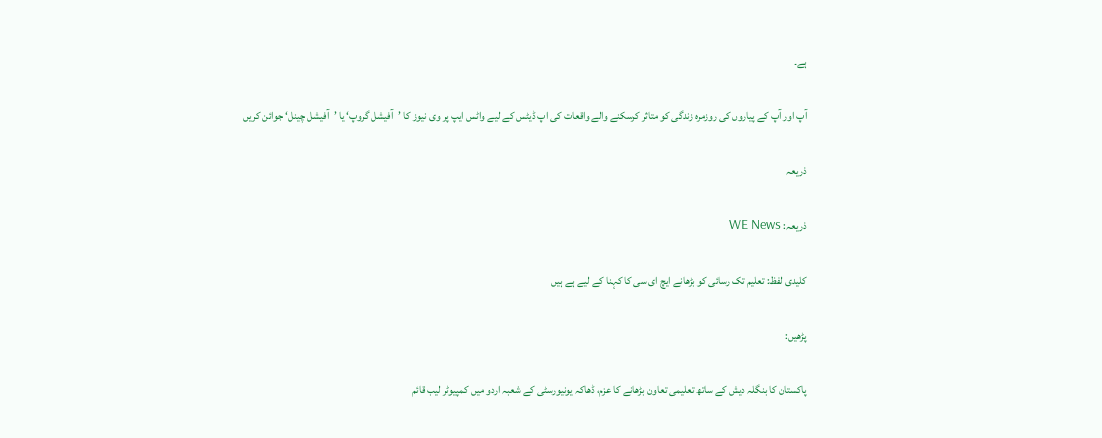ہے۔

آپ اور آپ کے پیاروں کی روزمرہ زندگی کو متاثر کرسکنے والے واقعات کی اپ ڈیٹس کے لیے واٹس ایپ پر وی نیوز کا ’آفیشل گروپ‘ یا ’آفیشل چینل‘ جوائن کریں

ذریعہ

ذریعہ: WE News

کلیدی لفظ: تعلیم تک رسائی کو بڑھانے ایچ ای سی کا کہنا کے لیے ہے ہیں

پڑھیں:

پاکستان کا بنگلہ دیش کے ساتھ تعلیمی تعاون بڑھانے کا عزم، ڈھاکہ یونیورسٹی کے شعبہ اردو میں کمپیوٹر لیب قائم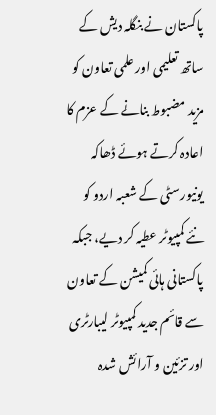پاکستان نے بنگلہ دیش کے ساتھ تعلیمی اور علمی تعاون کو مزید مضبوط بنانے کے عزم کا اعادہ کرتے ہوئے ڈھاکہ یونیورسٹی کے شعبہ اردو کو نئے کمپیوٹر عطیہ کر دیے، جبکہ پاکستانی ہائی کمیشن کے تعاون سے قائم جدید کمپیوٹر لیبارٹری اور تزئین و آرائش شدہ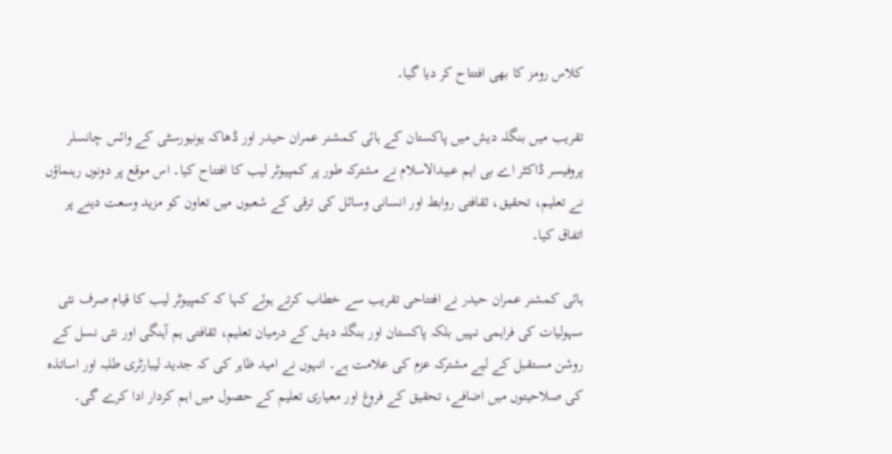کلاس رومز کا بھی افتتاح کر دیا گیا۔

تقریب میں بنگلہ دیش میں پاکستان کے ہائی کمشنر عمران حیدر اور ڈھاکہ یونیورسٹی کے وائس چانسلر پروفیسر ڈاکٹر اے بی ایم عبیدالاسلام نے مشترکہ طور پر کمپیوٹر لیب کا افتتاح کیا۔ اس موقع پر دونوں رہنماؤں نے تعلیم، تحقیق، ثقافتی روابط اور انسانی وسائل کی ترقی کے شعبوں میں تعاون کو مزید وسعت دینے پر اتفاق کیا۔

ہائی کمشنر عمران حیدر نے افتتاحی تقریب سے خطاب کرتے ہوئے کہا کہ کمپیوٹر لیب کا قیام صرف نئی سہولیات کی فراہمی نہیں بلکہ پاکستان اور بنگلہ دیش کے درمیان تعلیم، ثقافتی ہم آہنگی اور نئی نسل کے روشن مستقبل کے لیے مشترکہ عزم کی علامت ہے۔ انہوں نے امید ظاہر کی کہ جدید لیبارٹری طلبہ اور اساتذہ کی صلاحیتوں میں اضافے، تحقیق کے فروغ اور معیاری تعلیم کے حصول میں اہم کردار ادا کرے گی۔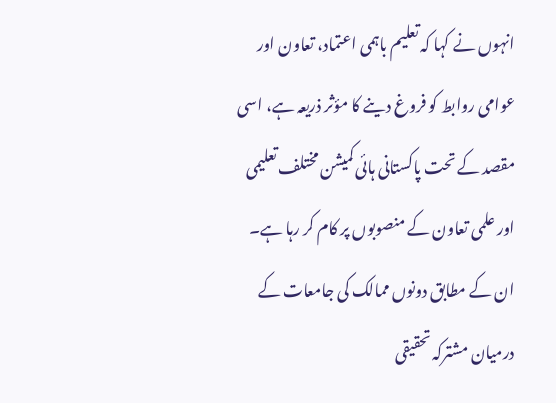انہوں نے کہا کہ تعلیم باہمی اعتماد، تعاون اور عوامی روابط کو فروغ دینے کا مؤثر ذریعہ ہے، اسی مقصد کے تحت پاکستانی ہائی کمیشن مختلف تعلیمی اور علمی تعاون کے منصوبوں پر کام کر رہا ہے۔ ان کے مطابق دونوں ممالک کی جامعات کے درمیان مشترکہ تحقیقی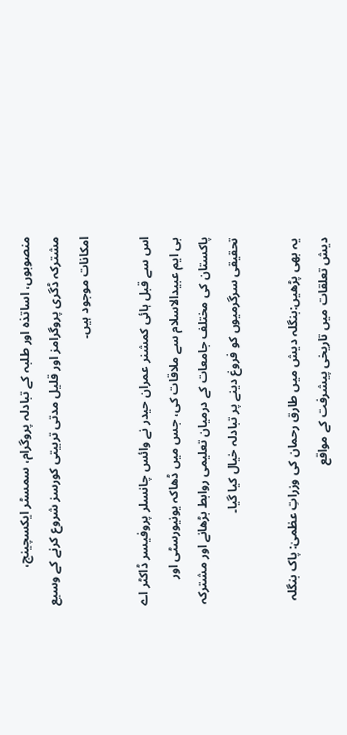منصوبوں، اساتذہ اور طلبہ کے تبادلہ پروگرام، سمسٹر ایکسچینج، مشترکہ ڈگری پروگرامز اور قلیل مدتی تربیتی کورسز شروع کرنے کے وسیع امکانات موجود ہیں۔

اس سے قبل ہائی کمشنر عمران حیدر نے وائس چانسلر پروفیسر ڈاکٹر اے بی ایم عبیدالاسلام سے ملاقات کی، جس میں ڈھاکہ یونیورسٹی اور پاکستان کی مختلف جامعات کے درمیان تعلیمی روابط بڑھانے اور مشترکہ تحقیقی سرگرمیوں کو فروغ دینے پر تبادلہ خیال کیا گیا۔

یہ بھی پڑھیں:بنگلہ دیش میں طارق رحمان کی وزراتِ عظمیٰ: پاک بنگلہ دیش تعلقات میں تاریخی پیشرفت کے مواقع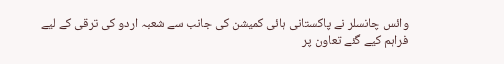وائس چانسلر نے پاکستانی ہائی کمیشن کی جانب سے شعبہ اردو کی ترقی کے لیے فراہم کیے گئے تعاون پر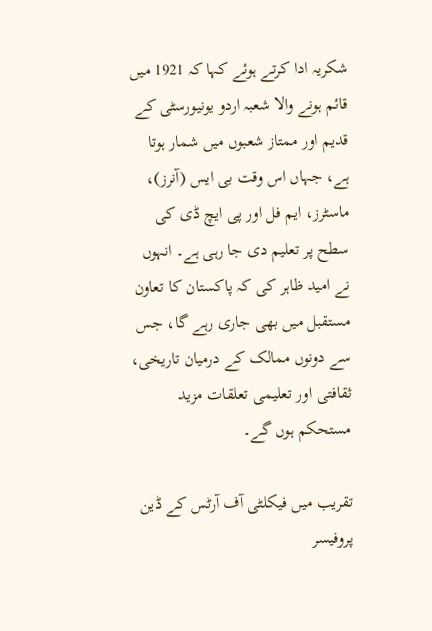شکریہ ادا کرتے ہوئے کہا کہ 1921 میں قائم ہونے والا شعبہ اردو یونیورسٹی کے قدیم اور ممتاز شعبوں میں شمار ہوتا ہے، جہاں اس وقت بی ایس (آنرز)، ماسٹرز، ایم فل اور پی ایچ ڈی کی سطح پر تعلیم دی جا رہی ہے۔ انہوں نے امید ظاہر کی کہ پاکستان کا تعاون مستقبل میں بھی جاری رہے گا، جس سے دونوں ممالک کے درمیان تاریخی، ثقافتی اور تعلیمی تعلقات مزید مستحکم ہوں گے۔

تقریب میں فیکلٹی آف آرٹس کے ڈین پروفیسر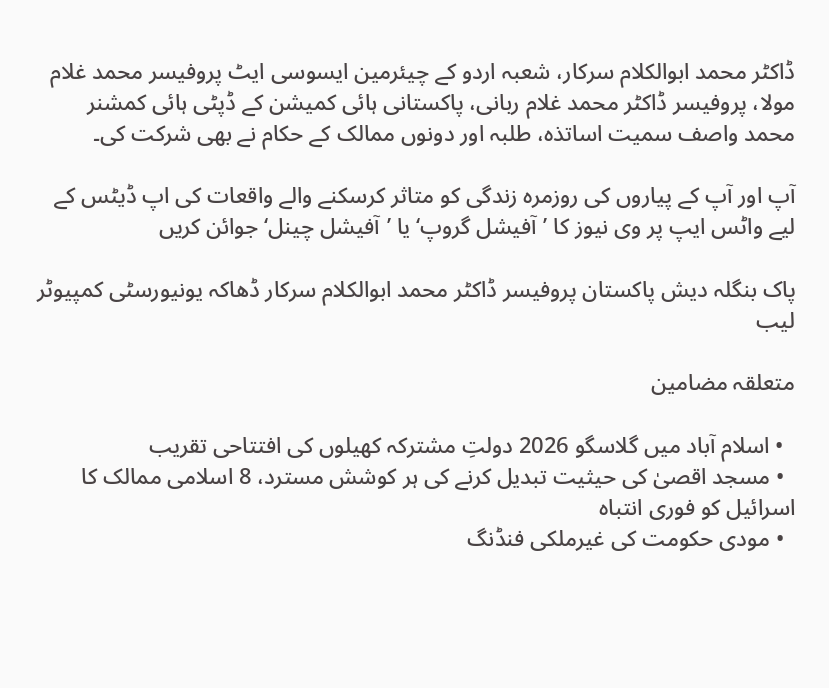ڈاکٹر محمد ابوالکلام سرکار، شعبہ اردو کے چیئرمین ایسوسی ایٹ پروفیسر محمد غلام مولا، پروفیسر ڈاکٹر محمد غلام ربانی، پاکستانی ہائی کمیشن کے ڈپٹی ہائی کمشنر محمد واصف سمیت اساتذہ، طلبہ اور دونوں ممالک کے حکام نے بھی شرکت کی۔

آپ اور آپ کے پیاروں کی روزمرہ زندگی کو متاثر کرسکنے والے واقعات کی اپ ڈیٹس کے لیے واٹس ایپ پر وی نیوز کا ’آفیشل گروپ‘ یا ’آفیشل چینل‘ جوائن کریں

پاک بنگلہ دیش پاکستان پروفیسر ڈاکٹر محمد ابوالکلام سرکار ڈھاکہ یونیورسٹی کمپیوٹر لیب

متعلقہ مضامین

  • اسلام آباد میں گلاسگو 2026 دولتِ مشترکہ کھیلوں کی افتتاحی تقریب
  • مسجد اقصیٰ کی حیثیت تبدیل کرنے کی ہر کوشش مسترد، 8 اسلامی ممالک کا اسرائیل کو فوری انتباہ
  • مودی حکومت کی غیرملکی فنڈنگ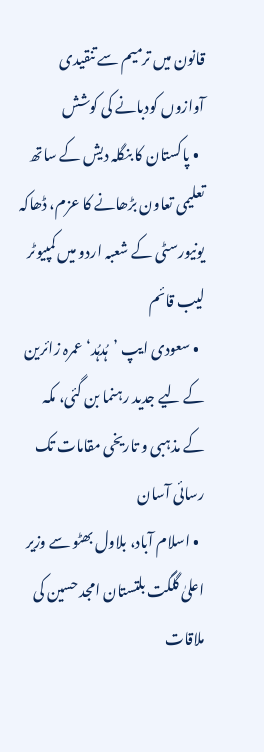قانون میں ترمیم سے تنقیدی آوازوں کودبانے کی کوشش
  • پاکستان کا بنگلہ دیش کے ساتھ تعلیمی تعاون بڑھانے کا عزم، ڈھاکہ یونیورسٹی کے شعبہ اردو میں کمپیوٹر لیب قائم
  • سعودی ایپ ’ہُدہُد‘ عمرہ زائرین کے لیے جدید رہنما بن گئی، مکہ کے مذہبی و تاریخی مقامات تک رسائی آسان
  • اسلام آباد، بلاول بھٹو سے وزیر اعلیٰ گلگت بلتستان امجد حسین کی ملاقات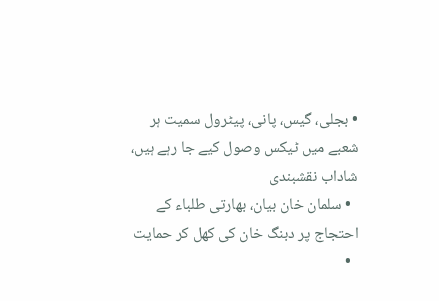• بجلی، گیس، پانی، پیٹرول سمیت ہر شعبے میں ٹیکس وصول کیے جا رہے ہیں، شاداب نقشبندی
  • سلمان خان بیان، بھارتی طلباء کے احتجاج پر دبنگ خان کی کھل کر حمایت
  •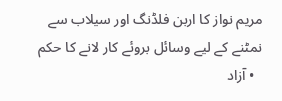مریم نواز کا اربن فلڈنگ اور سیلاب سے نمٹنے کے لیے وسائل بروئے کار لانے کا حکم
  • آزاد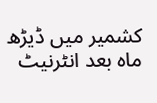کشمیر میں ڈیڑھ ماہ بعد انٹرنیٹ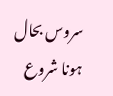سروس بحال ہونا شروع